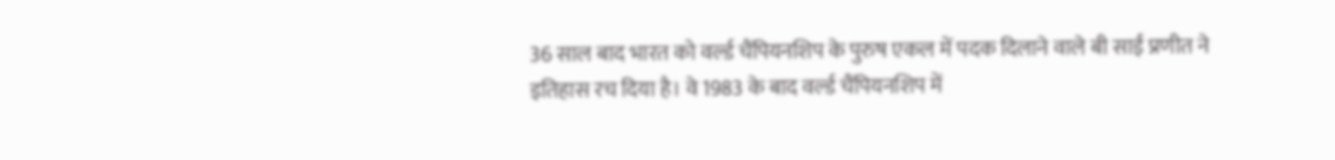36 साल बाद भारत को वर्ल्ड चैंपियनशिप के पुरुष एकल में पदक दिलाने वाले बी साईं प्रणीत ने इतिहास रच दिया है। वे 1983 के बाद वर्ल्ड चैंपियनशिप में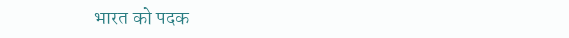भारत को पदक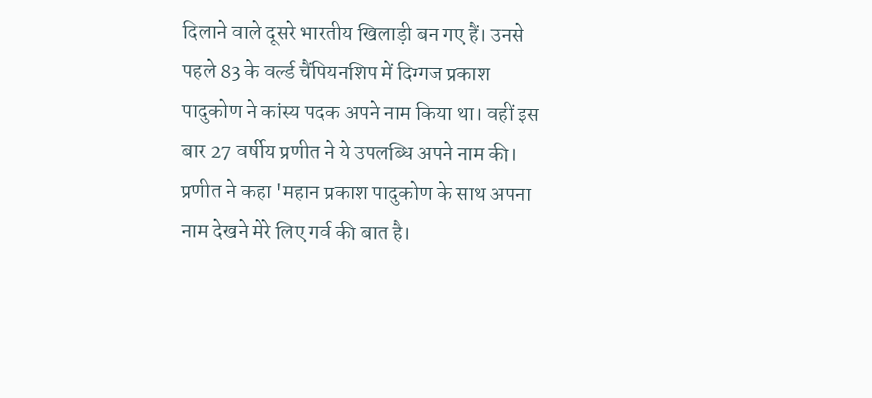दिलाने वाले दूसरे भारतीय खिलाड़ी बन गए हैं। उनसे पहले 83 के वर्ल्ड चैंपियनशिप में दिग्गज प्रकाश पादुकोण ने कांस्य पदक अपने नाम किया था। वहीं इस बार 27 वर्षीय प्रणीत ने ये उपलब्धि अपने नाम की।
प्रणीत ने कहा 'महान प्रकाश पादुकोण के साथ अपना नाम देखने मेरे लिए गर्व की बात है।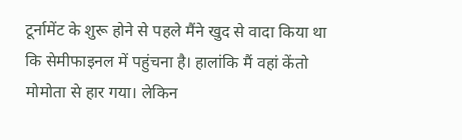टूर्नामेंट के शुरू होने से पहले मैंने खुद से वादा किया था कि सेमीफाइनल में पहुंचना है। हालांकि मैं वहां केंतो मोमोता से हार गया। लेकिन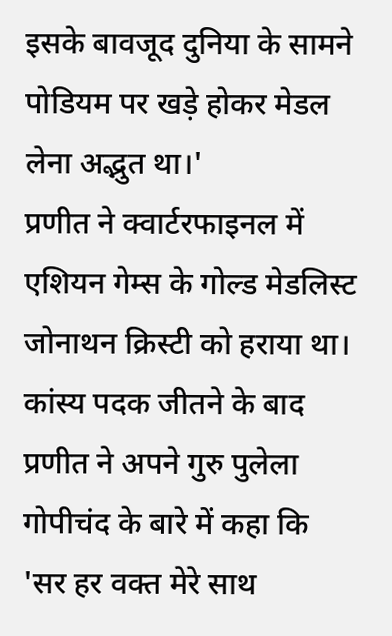इसके बावजूद दुनिया के सामने पोडियम पर खड़े होकर मेडल लेना अद्भुत था।'
प्रणीत ने क्वार्टरफाइनल में एशियन गेम्स के गोल्ड मेडलिस्ट जोनाथन क्रिस्टी को हराया था।
कांस्य पदक जीतने के बाद प्रणीत ने अपने गुरु पुलेला गोपीचंद के बारे में कहा कि 'सर हर वक्त मेरे साथ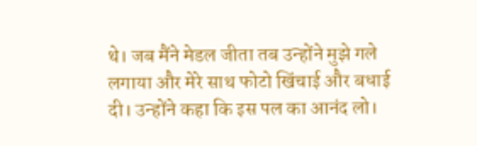थे। जब मैंने मेडल जीता तब उन्होंने मुझे गले लगाया और मेरे साथ फोटो खिंचाई और बधाई दी। उन्होंने कहा कि इस पल का आनंद लो।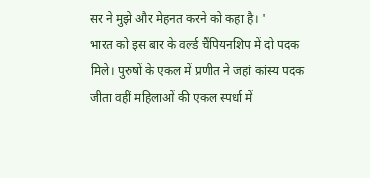सर ने मुझे और मेहनत करने को कहा है। '
भारत को इस बार के वर्ल्ड चैंपियनशिप में दो पदक मिले। पुरुषों के एकल में प्रणीत ने जहां कांस्य पदक जीता वहीं महिलाओं की एकल स्पर्धा में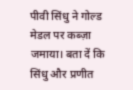पीवी सिंधु ने गोल्ड मेडल पर कब्ज़ा जमाया। बता दें कि सिंधु और प्रणीत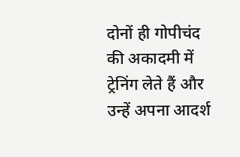दोनों ही गोपीचंद की अकादमी में ट्रेनिंग लेते हैं और उन्हें अपना आदर्श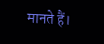मानते हैं।